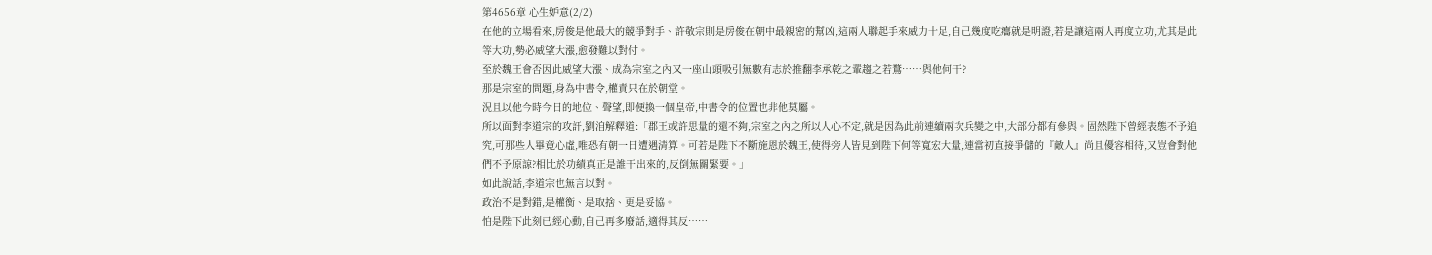第4656章 心生妒意(2/2)
在他的立場看來,房俊是他最大的競爭對手、許敬宗則是房俊在朝中最親密的幫凶,這兩人聯起手來威力十足,自己幾度吃癟就是明證,若是讓這兩人再度立功,尤其是此等大功,勢必威望大漲,愈發難以對付。
至於魏王會否因此威望大漲、成為宗室之內又一座山頭吸引無數有志於推翻李承乾之輩趨之若鶩……與他何干?
那是宗室的問題,身為中書令,權責只在於朝堂。
況且以他今時今日的地位、聲望,即便換一個皇帝,中書令的位置也非他莫屬。
所以面對李道宗的攻訐,劉洎解釋道:「郡王或許思量的還不夠,宗室之內之所以人心不定,就是因為此前連續兩次兵變之中,大部分都有參與。固然陛下曾經表態不予追究,可那些人畢竟心虛,唯恐有朝一日遭遇清算。可若是陛下不斷施恩於魏王,使得旁人皆見到陛下何等寬宏大量,連當初直接爭儲的『敵人』尚且優容相待,又豈會對他們不予原諒?相比於功績真正是誰干出來的,反倒無關緊要。」
如此說話,李道宗也無言以對。
政治不是對錯,是權衡、是取捨、更是妥協。
怕是陛下此刻已經心動,自己再多廢話,適得其反……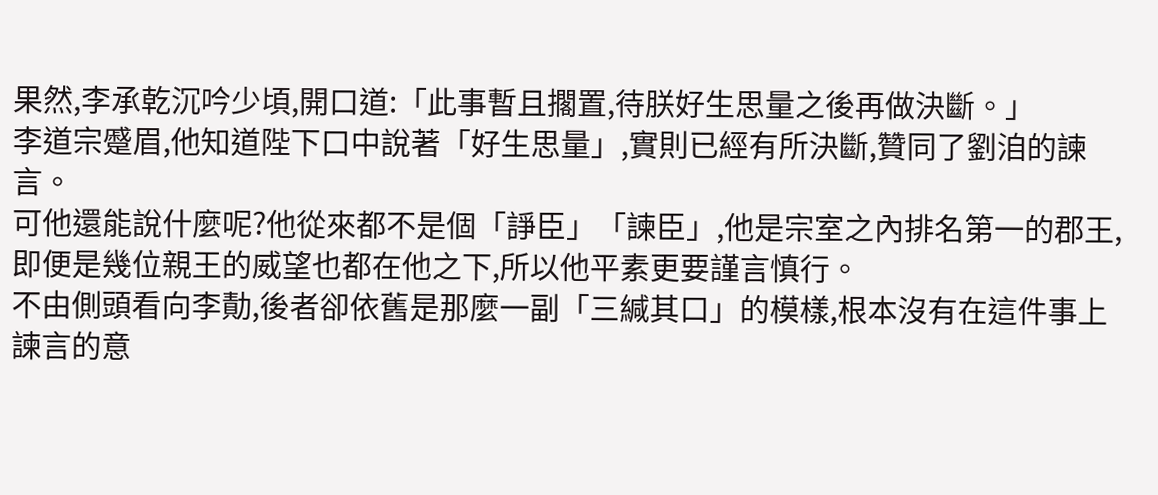果然,李承乾沉吟少頃,開口道:「此事暫且擱置,待朕好生思量之後再做決斷。」
李道宗蹙眉,他知道陛下口中說著「好生思量」,實則已經有所決斷,贊同了劉洎的諫言。
可他還能說什麼呢?他從來都不是個「諍臣」「諫臣」,他是宗室之內排名第一的郡王,即便是幾位親王的威望也都在他之下,所以他平素更要謹言慎行。
不由側頭看向李勣,後者卻依舊是那麼一副「三緘其口」的模樣,根本沒有在這件事上諫言的意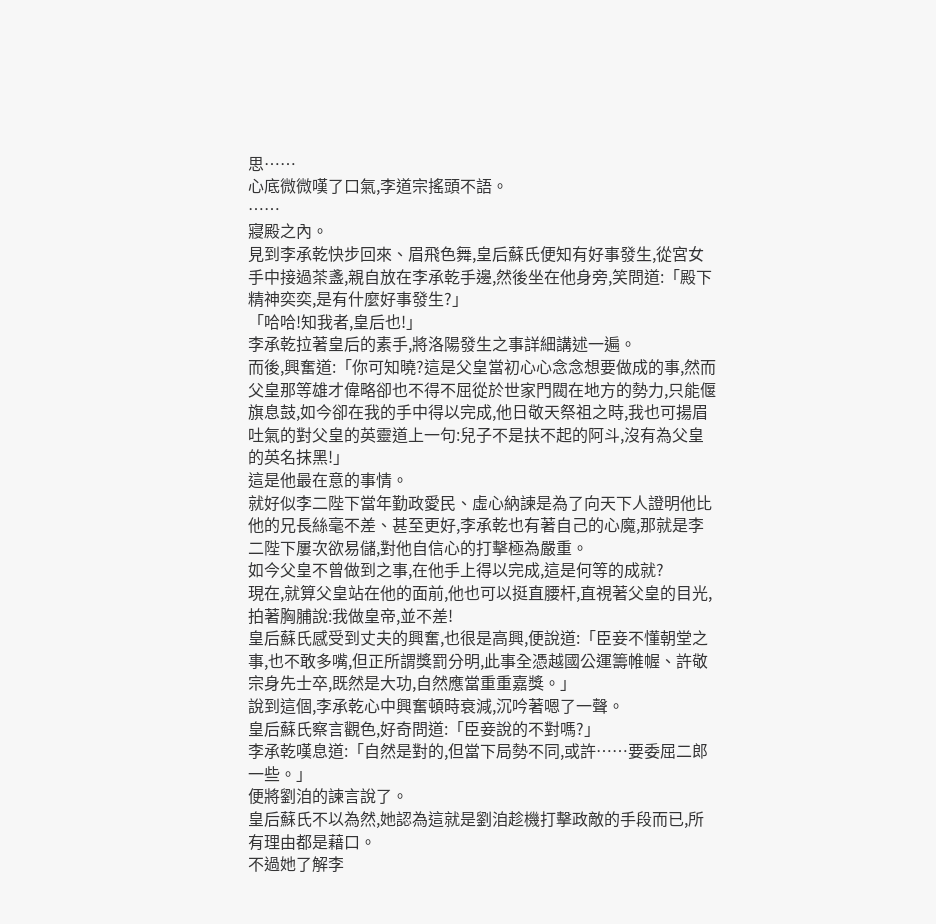思……
心底微微嘆了口氣,李道宗搖頭不語。
……
寢殿之內。
見到李承乾快步回來、眉飛色舞,皇后蘇氏便知有好事發生,從宮女手中接過茶盞,親自放在李承乾手邊,然後坐在他身旁,笑問道:「殿下精神奕奕,是有什麼好事發生?」
「哈哈!知我者,皇后也!」
李承乾拉著皇后的素手,將洛陽發生之事詳細講述一遍。
而後,興奮道:「你可知曉?這是父皇當初心心念念想要做成的事,然而父皇那等雄才偉略卻也不得不屈從於世家門閥在地方的勢力,只能偃旗息鼓,如今卻在我的手中得以完成,他日敬天祭祖之時,我也可揚眉吐氣的對父皇的英靈道上一句:兒子不是扶不起的阿斗,沒有為父皇的英名抹黑!」
這是他最在意的事情。
就好似李二陛下當年勤政愛民、虛心納諫是為了向天下人證明他比他的兄長絲毫不差、甚至更好,李承乾也有著自己的心魔,那就是李二陛下屢次欲易儲,對他自信心的打擊極為嚴重。
如今父皇不曾做到之事,在他手上得以完成,這是何等的成就?
現在,就算父皇站在他的面前,他也可以挺直腰杆,直視著父皇的目光,拍著胸脯說:我做皇帝,並不差!
皇后蘇氏感受到丈夫的興奮,也很是高興,便說道:「臣妾不懂朝堂之事,也不敢多嘴,但正所謂獎罰分明,此事全憑越國公運籌帷幄、許敬宗身先士卒,既然是大功,自然應當重重嘉獎。」
說到這個,李承乾心中興奮頓時衰減,沉吟著嗯了一聲。
皇后蘇氏察言觀色,好奇問道:「臣妾說的不對嗎?」
李承乾嘆息道:「自然是對的,但當下局勢不同,或許……要委屈二郎一些。」
便將劉洎的諫言說了。
皇后蘇氏不以為然,她認為這就是劉洎趁機打擊政敵的手段而已,所有理由都是藉口。
不過她了解李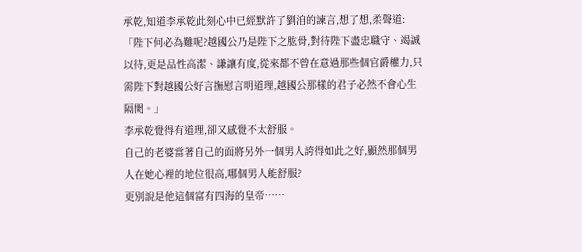承乾,知道李承乾此刻心中已經默許了劉洎的諫言,想了想,柔聲道:「陛下何必為難呢?越國公乃是陛下之肱骨,對待陛下盡忠職守、竭誠以待,更是品性高潔、謙讓有度,從來都不曾在意過那些個官爵權力,只需陛下對越國公好言撫慰言明道理,越國公那樣的君子必然不會心生隔閡。」
李承乾覺得有道理,卻又感覺不太舒服。
自己的老婆當著自己的面將另外一個男人誇得如此之好,顯然那個男人在她心裡的地位很高,哪個男人能舒服?
更別說是他這個富有四海的皇帝……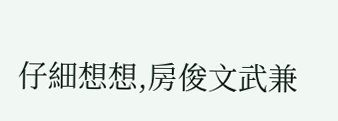仔細想想,房俊文武兼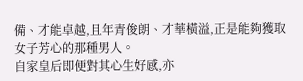備、才能卓越,且年青俊朗、才華橫溢,正是能夠獲取女子芳心的那種男人。
自家皇后即便對其心生好感,亦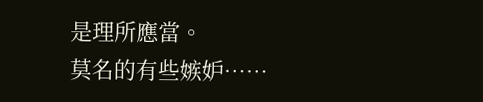是理所應當。
莫名的有些嫉妒……